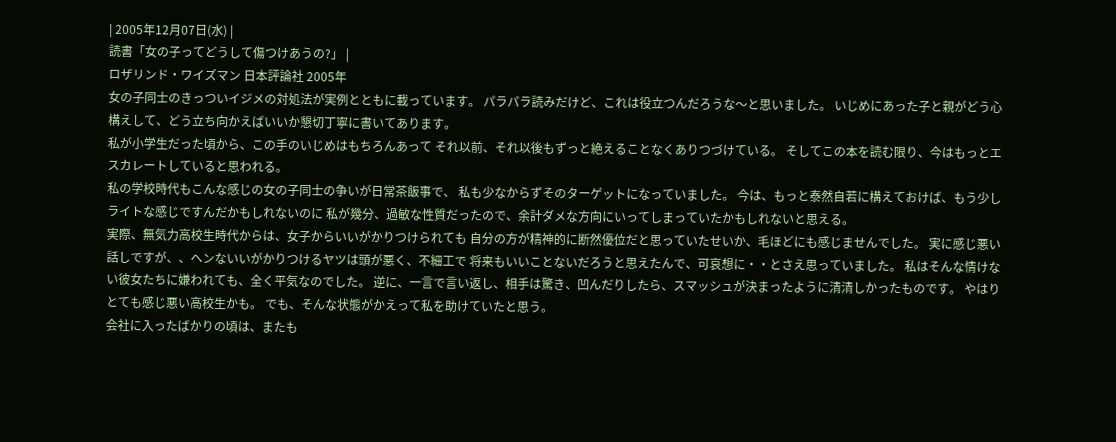| 2005年12月07日(水) |
読書「女の子ってどうして傷つけあうの?」 |
ロザリンド・ワイズマン 日本評論社 2005年
女の子同士のきっついイジメの対処法が実例とともに載っています。 パラパラ読みだけど、これは役立つんだろうな〜と思いました。 いじめにあった子と親がどう心構えして、どう立ち向かえばいいか懇切丁寧に書いてあります。
私が小学生だった頃から、この手のいじめはもちろんあって それ以前、それ以後もずっと絶えることなくありつづけている。 そしてこの本を読む限り、今はもっとエスカレートしていると思われる。
私の学校時代もこんな感じの女の子同士の争いが日常茶飯事で、 私も少なからずそのターゲットになっていました。 今は、もっと泰然自若に構えておけば、もう少しライトな感じですんだかもしれないのに 私が幾分、過敏な性質だったので、余計ダメな方向にいってしまっていたかもしれないと思える。
実際、無気力高校生時代からは、女子からいいがかりつけられても 自分の方が精神的に断然優位だと思っていたせいか、毛ほどにも感じませんでした。 実に感じ悪い話しですが、、ヘンないいがかりつけるヤツは頭が悪く、不細工で 将来もいいことないだろうと思えたんで、可哀想に・・とさえ思っていました。 私はそんな情けない彼女たちに嫌われても、全く平気なのでした。 逆に、一言で言い返し、相手は驚き、凹んだりしたら、スマッシュが決まったように清清しかったものです。 やはりとても感じ悪い高校生かも。 でも、そんな状態がかえって私を助けていたと思う。
会社に入ったばかりの頃は、またも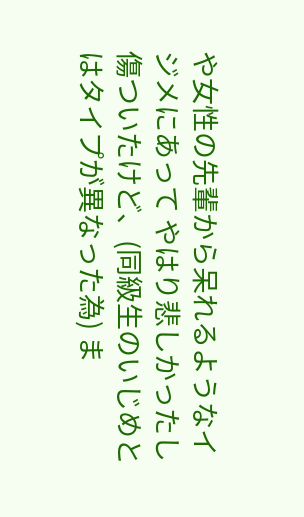や女性の先輩から呆れるようなイジメにあって やはり悲しかったし傷ついたけど、(同級生のいじめとはタイプが異なった為) ま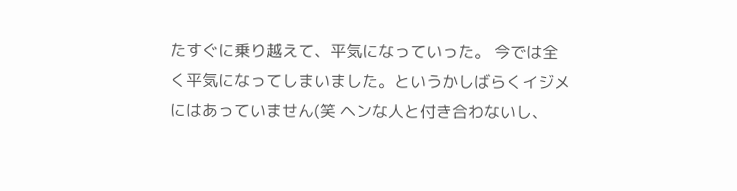たすぐに乗り越えて、平気になっていった。 今では全く平気になってしまいました。というかしばらくイジメにはあっていません(笑 ヘンな人と付き合わないし、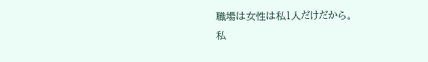職場は女性は私1人だけだから。
私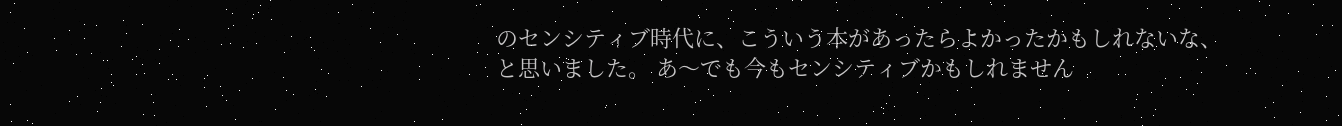のセンシティブ時代に、こういう本があったらよかったかもしれないな、と思いました。 あ〜でも今もセンシティブかもしれません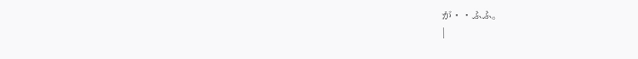が・・ふふ。
|